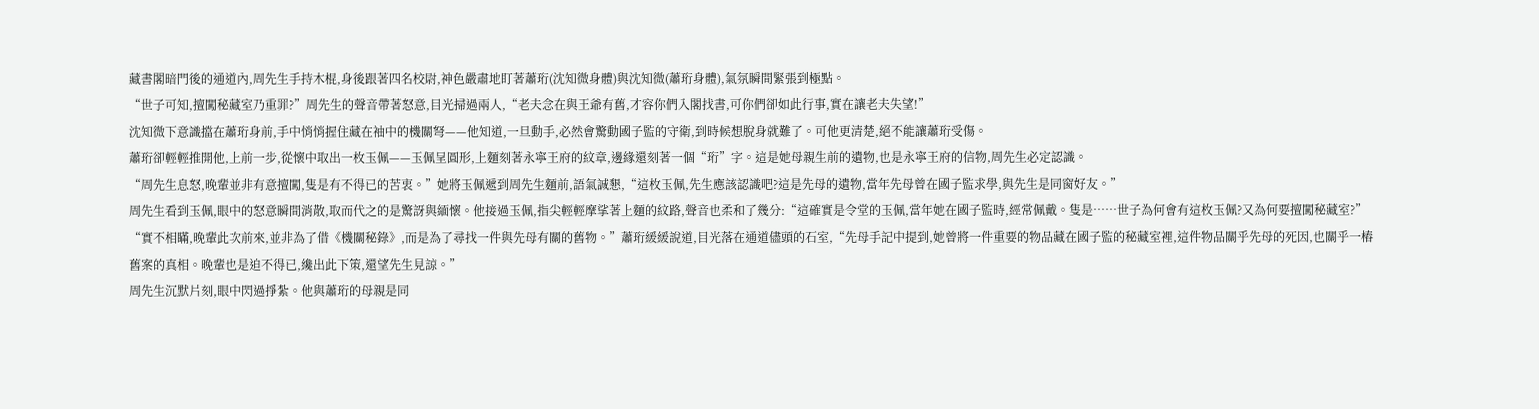藏書閣暗門後的通道內,周先生手持木棍,身後跟著四名校尉,神色嚴肅地盯著蕭珩(沈知微身體)與沈知微(蕭珩身體),氣氛瞬間緊張到極點。
“世子可知,擅闖秘藏室乃重罪?”周先生的聲音帶著怒意,目光掃過兩人,“老夫念在與王爺有舊,才容你們入閣找書,可你們卻如此行事,實在讓老夫失望!”
沈知微下意識擋在蕭珩身前,手中悄悄握住藏在袖中的機關弩——他知道,一旦動手,必然會驚動國子監的守衛,到時候想脫身就難了。可他更清楚,絕不能讓蕭珩受傷。
蕭珩卻輕輕推開他,上前一步,從懷中取出一枚玉佩——玉佩呈圓形,上麵刻著永寧王府的紋章,邊緣還刻著一個“珩”字。這是她母親生前的遺物,也是永寧王府的信物,周先生必定認識。
“周先生息怒,晚輩並非有意擅闖,隻是有不得已的苦衷。”她將玉佩遞到周先生麵前,語氣誠懇,“這枚玉佩,先生應該認識吧?這是先母的遺物,當年先母曾在國子監求學,與先生是同窗好友。”
周先生看到玉佩,眼中的怒意瞬間消散,取而代之的是驚訝與緬懷。他接過玉佩,指尖輕輕摩挲著上麵的紋路,聲音也柔和了幾分:“這確實是令堂的玉佩,當年她在國子監時,經常佩戴。隻是……世子為何會有這枚玉佩?又為何要擅闖秘藏室?”
“實不相瞞,晚輩此次前來,並非為了借《機關秘錄》,而是為了尋找一件與先母有關的舊物。”蕭珩緩緩說道,目光落在通道儘頭的石室,“先母手記中提到,她曾將一件重要的物品藏在國子監的秘藏室裡,這件物品關乎先母的死因,也關乎一樁舊案的真相。晚輩也是迫不得已,纔出此下策,還望先生見諒。”
周先生沉默片刻,眼中閃過掙紮。他與蕭珩的母親是同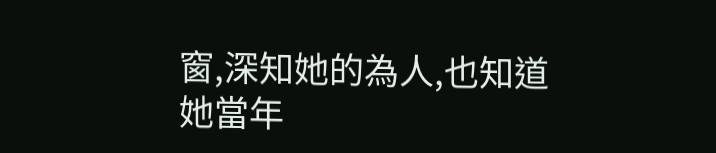窗,深知她的為人,也知道她當年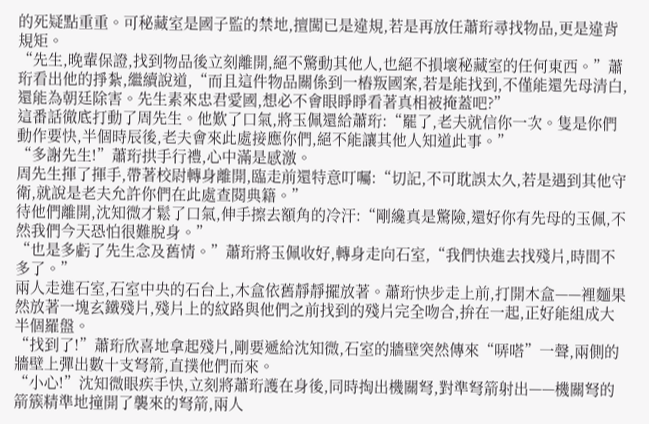的死疑點重重。可秘藏室是國子監的禁地,擅闖已是違規,若是再放任蕭珩尋找物品,更是違背規矩。
“先生,晚輩保證,找到物品後立刻離開,絕不驚動其他人,也絕不損壞秘藏室的任何東西。”蕭珩看出他的掙紮,繼續說道,“而且這件物品關係到一樁叛國案,若是能找到,不僅能還先母清白,還能為朝廷除害。先生素來忠君愛國,想必不會眼睜睜看著真相被掩蓋吧?”
這番話徹底打動了周先生。他歎了口氣,將玉佩還給蕭珩:“罷了,老夫就信你一次。隻是你們動作要快,半個時辰後,老夫會來此處接應你們,絕不能讓其他人知道此事。”
“多謝先生!”蕭珩拱手行禮,心中滿是感激。
周先生揮了揮手,帶著校尉轉身離開,臨走前還特意叮囑:“切記,不可耽誤太久,若是遇到其他守衛,就說是老夫允許你們在此處查閱典籍。”
待他們離開,沈知微才鬆了口氣,伸手擦去額角的冷汗:“剛纔真是驚險,還好你有先母的玉佩,不然我們今天恐怕很難脫身。”
“也是多虧了先生念及舊情。”蕭珩將玉佩收好,轉身走向石室,“我們快進去找殘片,時間不多了。”
兩人走進石室,石室中央的石台上,木盒依舊靜靜擺放著。蕭珩快步走上前,打開木盒——裡麵果然放著一塊玄鐵殘片,殘片上的紋路與他們之前找到的殘片完全吻合,拚在一起,正好能組成大半個羅盤。
“找到了!”蕭珩欣喜地拿起殘片,剛要遞給沈知微,石室的牆壁突然傳來“哢嗒”一聲,兩側的牆壁上彈出數十支弩箭,直撲他們而來。
“小心!”沈知微眼疾手快,立刻將蕭珩護在身後,同時掏出機關弩,對準弩箭射出——機關弩的箭簇精準地撞開了襲來的弩箭,兩人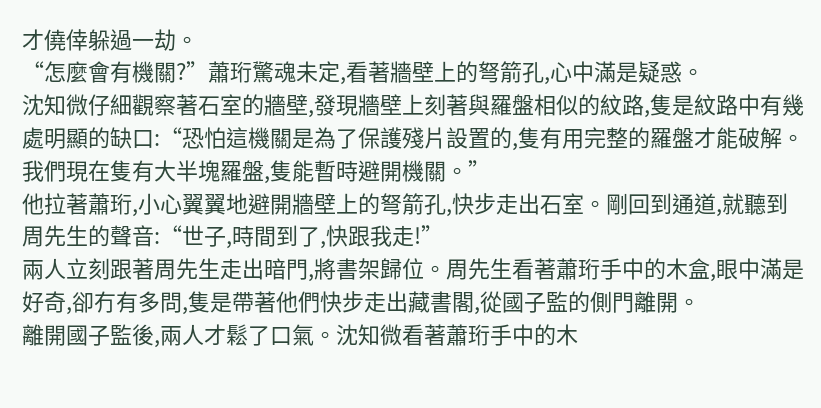才僥倖躲過一劫。
“怎麼會有機關?”蕭珩驚魂未定,看著牆壁上的弩箭孔,心中滿是疑惑。
沈知微仔細觀察著石室的牆壁,發現牆壁上刻著與羅盤相似的紋路,隻是紋路中有幾處明顯的缺口:“恐怕這機關是為了保護殘片設置的,隻有用完整的羅盤才能破解。我們現在隻有大半塊羅盤,隻能暫時避開機關。”
他拉著蕭珩,小心翼翼地避開牆壁上的弩箭孔,快步走出石室。剛回到通道,就聽到周先生的聲音:“世子,時間到了,快跟我走!”
兩人立刻跟著周先生走出暗門,將書架歸位。周先生看著蕭珩手中的木盒,眼中滿是好奇,卻冇有多問,隻是帶著他們快步走出藏書閣,從國子監的側門離開。
離開國子監後,兩人才鬆了口氣。沈知微看著蕭珩手中的木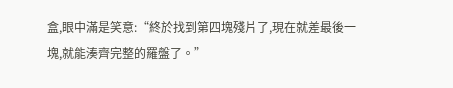盒,眼中滿是笑意:“終於找到第四塊殘片了,現在就差最後一塊,就能湊齊完整的羅盤了。”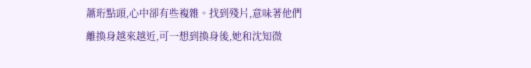蕭珩點頭,心中卻有些複雜。找到殘片,意味著他們離換身越來越近,可一想到換身後,她和沈知微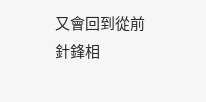又會回到從前針鋒相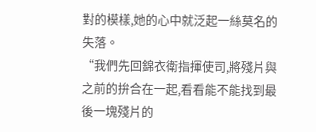對的模樣,她的心中就泛起一絲莫名的失落。
“我們先回錦衣衛指揮使司,將殘片與之前的拚合在一起,看看能不能找到最後一塊殘片的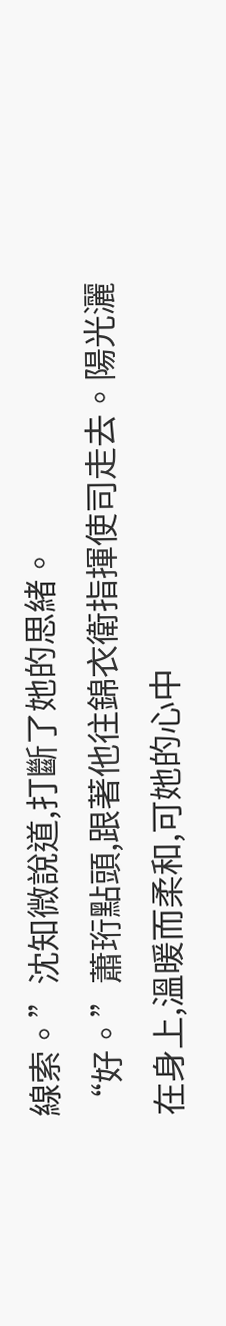線索。”沈知微說道,打斷了她的思緒。
“好。”蕭珩點頭,跟著他往錦衣衛指揮使司走去。陽光灑在身上,溫暖而柔和,可她的心中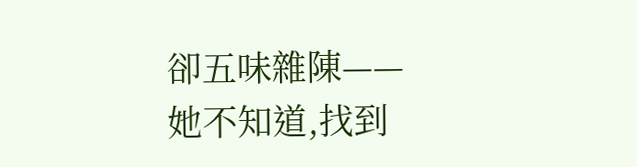卻五味雜陳——她不知道,找到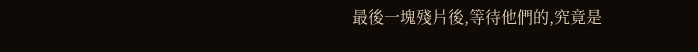最後一塊殘片後,等待他們的,究竟是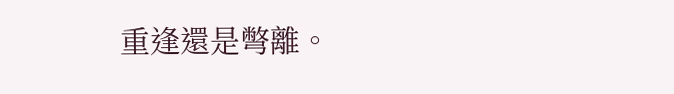重逢還是彆離。